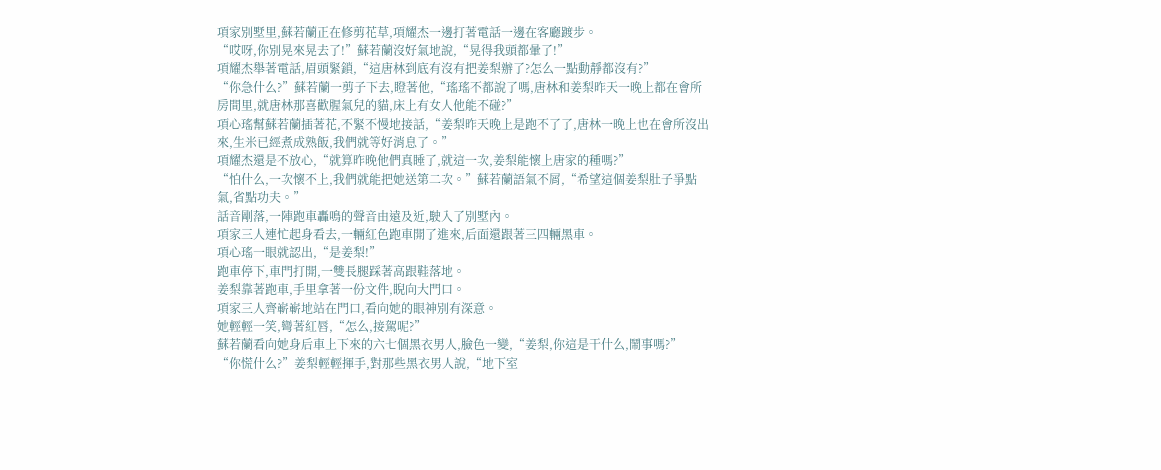項家別墅里,蘇若蘭正在修剪花草,項耀杰一邊打著電話一邊在客廳踱步。
“哎呀,你別晃來晃去了!”蘇若蘭沒好氣地說,“晃得我頭都暈了!”
項耀杰舉著電話,眉頭緊鎖,“這唐林到底有沒有把姜梨辦了?怎么一點動靜都沒有?”
“你急什么?”蘇若蘭一剪子下去,瞪著他,“瑤瑤不都說了嗎,唐林和姜梨昨天一晚上都在會所房間里,就唐林那喜歡腥氣兒的貓,床上有女人他能不碰?”
項心瑤幫蘇若蘭插著花,不緊不慢地接話,“姜梨昨天晚上是跑不了了,唐林一晚上也在會所沒出來,生米已經煮成熟飯,我們就等好消息了。”
項耀杰還是不放心,“就算昨晚他們真睡了,就這一次,姜梨能懷上唐家的種嗎?”
“怕什么,一次懷不上,我們就能把她送第二次。”蘇若蘭語氣不屑,“希望這個姜梨肚子爭點氣,省點功夫。”
話音剛落,一陣跑車轟鳴的聲音由遠及近,駛入了別墅內。
項家三人連忙起身看去,一輛紅色跑車開了進來,后面還跟著三四輛黑車。
項心瑤一眼就認出,“是姜梨!”
跑車停下,車門打開,一雙長腿踩著高跟鞋落地。
姜梨靠著跑車,手里拿著一份文件,睨向大門口。
項家三人齊嶄嶄地站在門口,看向她的眼神別有深意。
她輕輕一笑,彎著紅唇,“怎么,接駕呢?”
蘇若蘭看向她身后車上下來的六七個黑衣男人,臉色一變,“姜梨,你這是干什么,鬧事嗎?”
“你慌什么?”姜梨輕輕揮手,對那些黑衣男人說,“地下室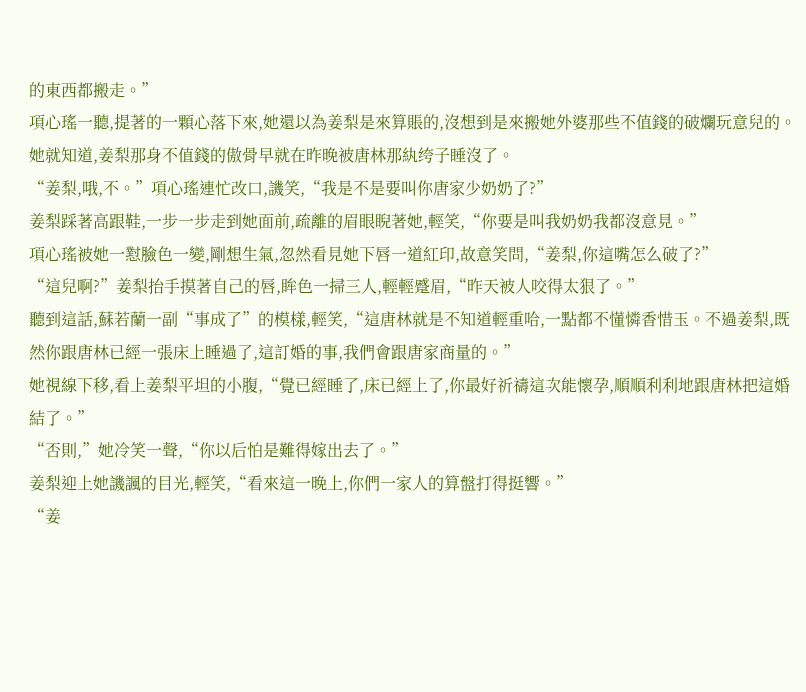的東西都搬走。”
項心瑤一聽,提著的一顆心落下來,她還以為姜梨是來算賬的,沒想到是來搬她外婆那些不值錢的破爛玩意兒的。
她就知道,姜梨那身不值錢的傲骨早就在昨晚被唐林那紈绔子睡沒了。
“姜梨,哦,不。”項心瑤連忙改口,譏笑,“我是不是要叫你唐家少奶奶了?”
姜梨踩著高跟鞋,一步一步走到她面前,疏離的眉眼睨著她,輕笑,“你要是叫我奶奶我都沒意見。”
項心瑤被她一懟臉色一變,剛想生氣,忽然看見她下唇一道紅印,故意笑問,“姜梨,你這嘴怎么破了?”
“這兒啊?”姜梨抬手摸著自己的唇,眸色一掃三人,輕輕蹙眉,“昨天被人咬得太狠了。”
聽到這話,蘇若蘭一副“事成了”的模樣,輕笑,“這唐林就是不知道輕重哈,一點都不懂憐香惜玉。不過姜梨,既然你跟唐林已經一張床上睡過了,這訂婚的事,我們會跟唐家商量的。”
她視線下移,看上姜梨平坦的小腹,“覺已經睡了,床已經上了,你最好祈禱這次能懷孕,順順利利地跟唐林把這婚結了。”
“否則,”她冷笑一聲,“你以后怕是難得嫁出去了。”
姜梨迎上她譏諷的目光,輕笑,“看來這一晚上,你們一家人的算盤打得挺響。”
“姜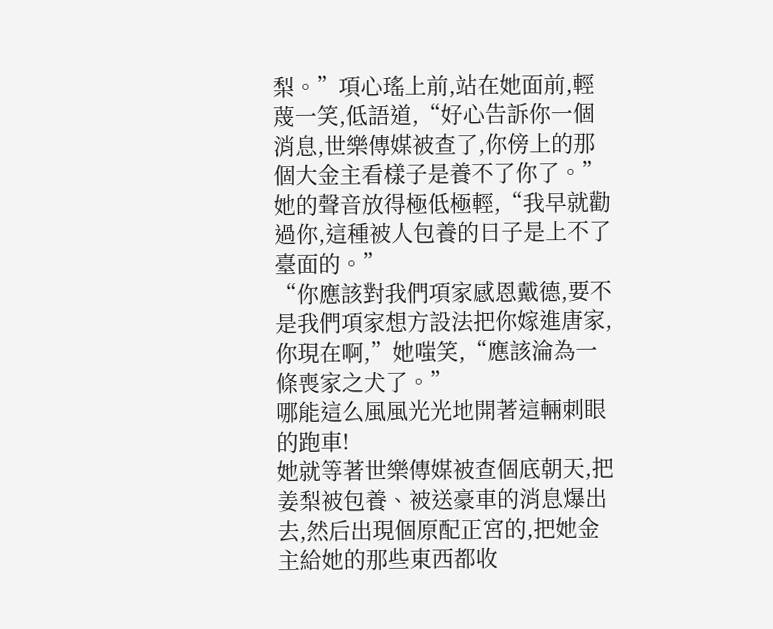梨。”項心瑤上前,站在她面前,輕蔑一笑,低語道,“好心告訴你一個消息,世樂傳媒被查了,你傍上的那個大金主看樣子是養不了你了。”
她的聲音放得極低極輕,“我早就勸過你,這種被人包養的日子是上不了臺面的。”
“你應該對我們項家感恩戴德,要不是我們項家想方設法把你嫁進唐家,你現在啊,”她嗤笑,“應該淪為一條喪家之犬了。”
哪能這么風風光光地開著這輛刺眼的跑車!
她就等著世樂傳媒被查個底朝天,把姜梨被包養、被送豪車的消息爆出去,然后出現個原配正宮的,把她金主給她的那些東西都收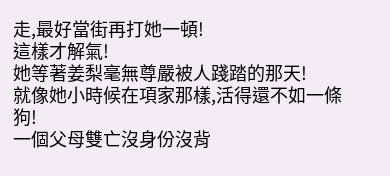走,最好當街再打她一頓!
這樣才解氣!
她等著姜梨毫無尊嚴被人踐踏的那天!
就像她小時候在項家那樣,活得還不如一條狗!
一個父母雙亡沒身份沒背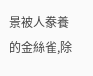景被人豢養的金絲雀,除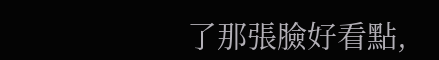了那張臉好看點,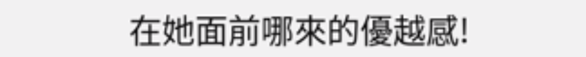在她面前哪來的優越感!